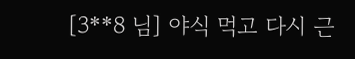[3**8 님] 야식 먹고 다시 근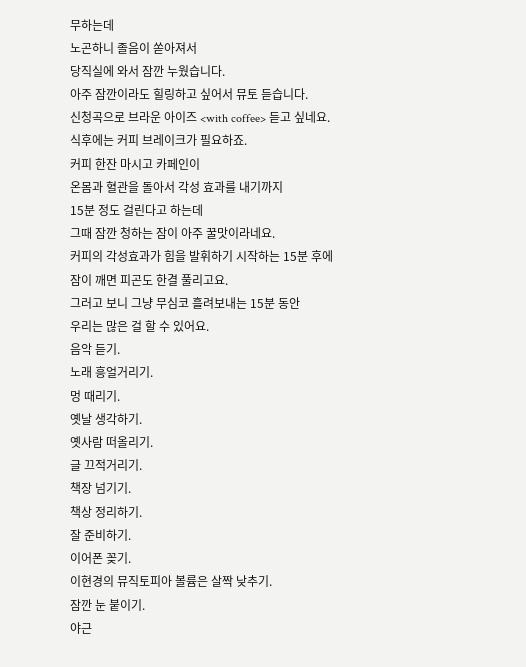무하는데
노곤하니 졸음이 쏟아져서
당직실에 와서 잠깐 누웠습니다.
아주 잠깐이라도 힐링하고 싶어서 뮤토 듣습니다.
신청곡으로 브라운 아이즈 <with coffee> 듣고 싶네요.
식후에는 커피 브레이크가 필요하죠.
커피 한잔 마시고 카페인이
온몸과 혈관을 돌아서 각성 효과를 내기까지
15분 정도 걸린다고 하는데
그때 잠깐 청하는 잠이 아주 꿀맛이라네요.
커피의 각성효과가 힘을 발휘하기 시작하는 15분 후에
잠이 깨면 피곤도 한결 풀리고요.
그러고 보니 그냥 무심코 흘려보내는 15분 동안
우리는 많은 걸 할 수 있어요.
음악 듣기.
노래 흥얼거리기.
멍 때리기.
옛날 생각하기.
옛사람 떠올리기.
글 끄적거리기.
책장 넘기기.
책상 정리하기.
잘 준비하기.
이어폰 꽂기.
이현경의 뮤직토피아 볼륨은 살짝 낮추기.
잠깐 눈 붙이기.
야근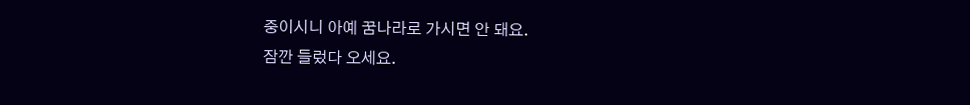중이시니 아예 꿈나라로 가시면 안 돼요.
잠깐 들렀다 오세요.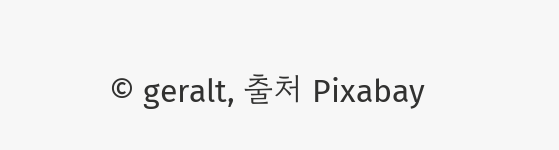© geralt, 출처 Pixabay